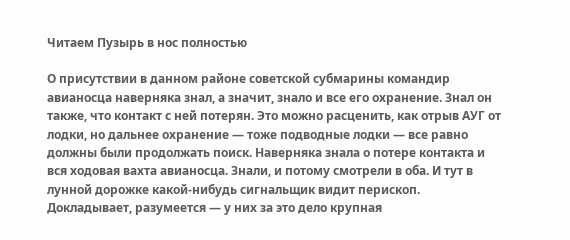Читаем Пузырь в нос полностью

О присутствии в данном районе советской субмарины командир авианосца наверняка знал, а значит, знало и все его охранение. Знал он также, что контакт с ней потерян. Это можно расценить, как отрыв АУГ от лодки, но дальнее охранение — тоже подводные лодки — все равно должны были продолжать поиск. Наверняка знала о потере контакта и вся ходовая вахта авианосца. Знали, и потому смотрели в оба. И тут в лунной дорожке какой-нибудь сигнальщик видит перископ. Докладывает, разумеется — у них за это дело крупная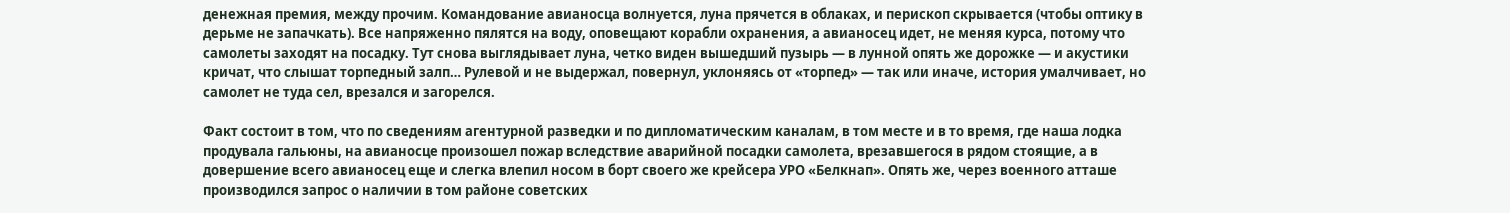денежная премия, между прочим. Командование авианосца волнуется, луна прячется в облаках, и перископ скрывается (чтобы оптику в дерьме не запачкать). Все напряженно пялятся на воду, оповещают корабли охранения, а авианосец идет, не меняя курса, потому что самолеты заходят на посадку. Тут снова выглядывает луна, четко виден вышедший пузырь — в лунной опять же дорожке — и акустики кричат, что слышат торпедный залп… Рулевой и не выдержал, повернул, уклоняясь от «торпед» — так или иначе, история умалчивает, но самолет не туда сел, врезался и загорелся.

Факт состоит в том, что по сведениям агентурной разведки и по дипломатическим каналам, в том месте и в то время, где наша лодка продувала гальюны, на авианосце произошел пожар вследствие аварийной посадки самолета, врезавшегося в рядом стоящие, а в довершение всего авианосец еще и слегка влепил носом в борт своего же крейсера УРО «Белкнап». Опять же, через военного атташе производился запрос о наличии в том районе советских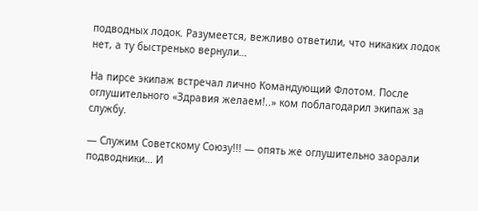подводных лодок. Разумеется, вежливо ответили, что никаких лодок нет, а ту быстренько вернули…

На пирсе экипаж встречал лично Командующий Флотом. После оглушительного «Здравия желаем!..» ком поблагодарил экипаж за службу.

— Служим Советскому Союзу!!! — опять же оглушительно заорали подводники… И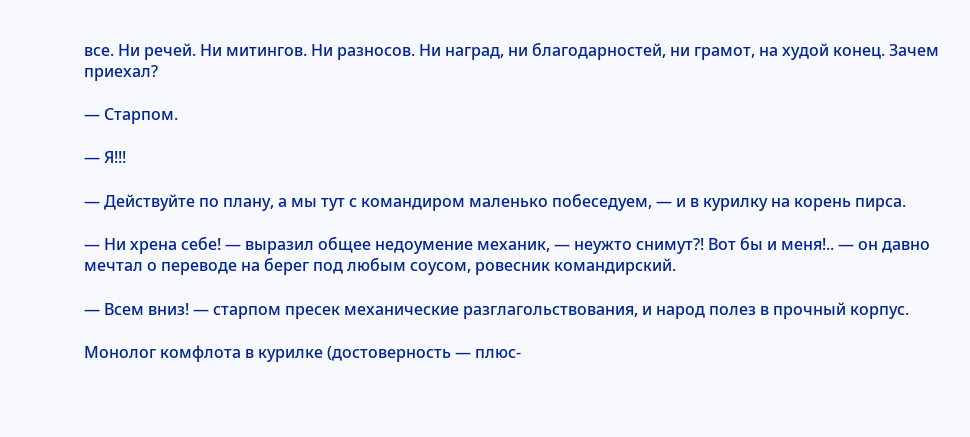все. Ни речей. Ни митингов. Ни разносов. Ни наград, ни благодарностей, ни грамот, на худой конец. Зачем приехал?

— Старпом.

— Я!!!

— Действуйте по плану, а мы тут с командиром маленько побеседуем, — и в курилку на корень пирса.

— Ни хрена себе! — выразил общее недоумение механик, — неужто снимут?! Вот бы и меня!.. — он давно мечтал о переводе на берег под любым соусом, ровесник командирский.

— Всем вниз! — старпом пресек механические разглагольствования, и народ полез в прочный корпус.

Монолог комфлота в курилке (достоверность — плюс-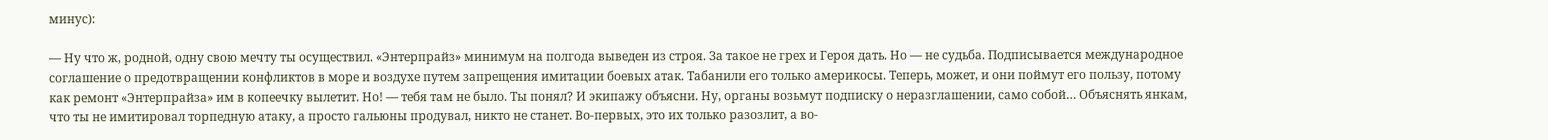минус):

— Ну что ж, родной, одну свою мечту ты осуществил. «Энтерпрайз» минимум на полгода выведен из строя. За такое не грех и Героя дать. Но — не судьба. Подписывается международное соглашение о предотвращении конфликтов в море и воздухе путем запрещения имитации боевых атак. Табанили его только америкосы. Теперь, может, и они поймут его пользу, потому как ремонт «Энтерпрайза» им в копеечку вылетит. Но! — тебя там не было. Ты понял? И экипажу объясни. Ну, органы возьмут подписку о неразглашении, само собой… Объяснять янкам, что ты не имитировал торпедную атаку, а просто гальюны продувал, никто не станет. Во-первых, это их только разозлит, а во-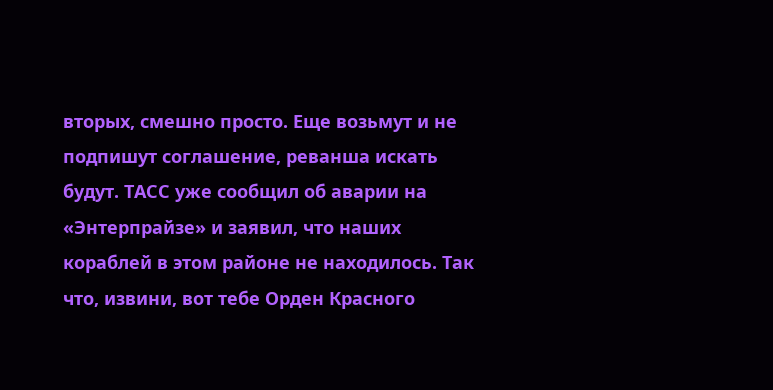вторых, смешно просто. Еще возьмут и не подпишут соглашение, реванша искать будут. ТАСС уже сообщил об аварии на «Энтерпрайзе» и заявил, что наших кораблей в этом районе не находилось. Так что, извини, вот тебе Орден Красного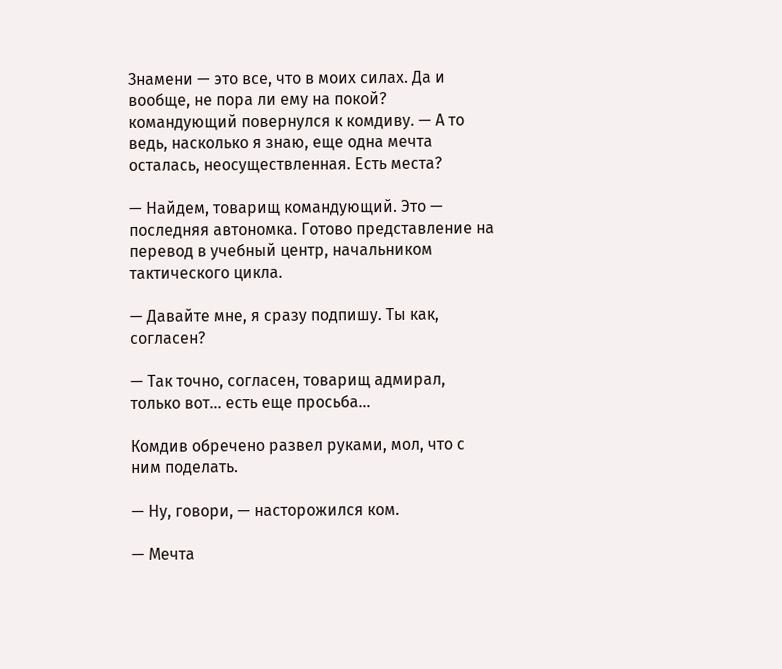Знамени — это все, что в моих силах. Да и вообще, не пора ли ему на покой? командующий повернулся к комдиву. — А то ведь, насколько я знаю, еще одна мечта осталась, неосуществленная. Есть места?

— Найдем, товарищ командующий. Это — последняя автономка. Готово представление на перевод в учебный центр, начальником тактического цикла.

— Давайте мне, я сразу подпишу. Ты как, согласен?

— Так точно, согласен, товарищ адмирал, только вот… есть еще просьба…

Комдив обречено развел руками, мол, что с ним поделать.

— Ну, говори, — насторожился ком.

— Мечта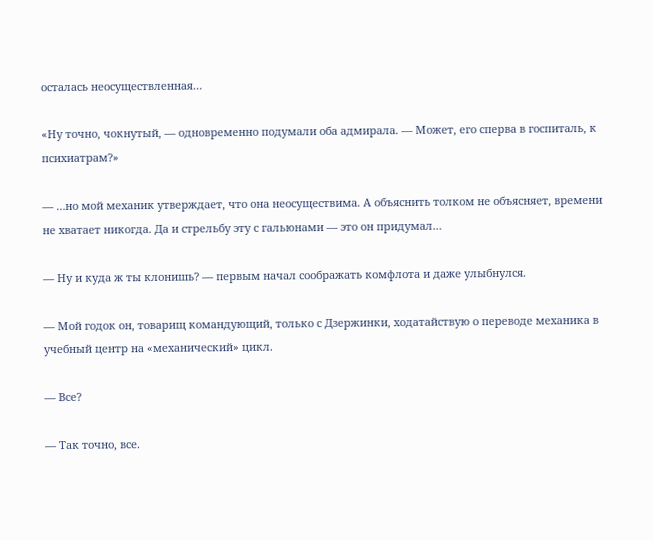осталась неосуществленная…

«Ну точно, чокнутый, — одновременно подумали оба адмирала. — Может, его сперва в госпиталь, к психиатрам?»

— …но мой механик утверждает, что она неосуществима. А объяснить толком не объясняет, времени не хватает никогда. Да и стрельбу эту с гальюнами — это он придумал…

— Ну и куда ж ты клонишь? — первым начал соображать комфлота и даже улыбнулся.

— Мой годок он, товарищ командующий, только с Дзержинки, ходатайствую о переводе механика в учебный центр на «механический» цикл.

— Все?

— Так точно, все.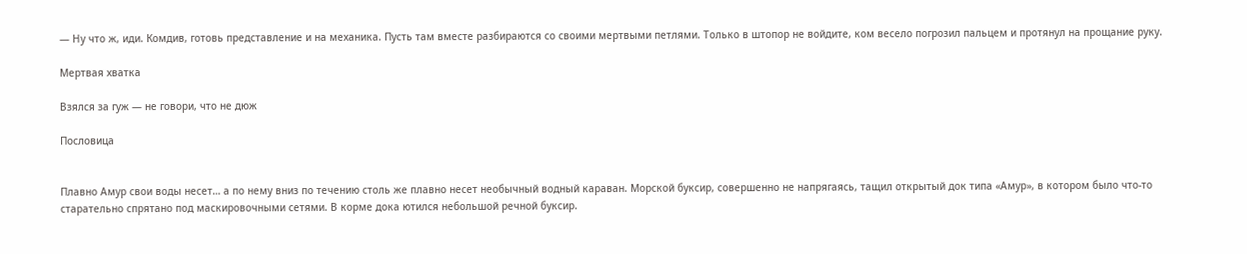— Ну что ж, иди. Комдив, готовь представление и на механика. Пусть там вместе разбираются со своими мертвыми петлями. Только в штопор не войдите, ком весело погрозил пальцем и протянул на прощание руку.

Мертвая хватка

Взялся за гуж — не говори, что не дюж

Пословица


Плавно Амур свои воды несет… а по нему вниз по течению столь же плавно несет необычный водный караван. Морской буксир, совершенно не напрягаясь, тащил открытый док типа «Амур», в котором было что-то старательно спрятано под маскировочными сетями. В корме дока ютился небольшой речной буксир.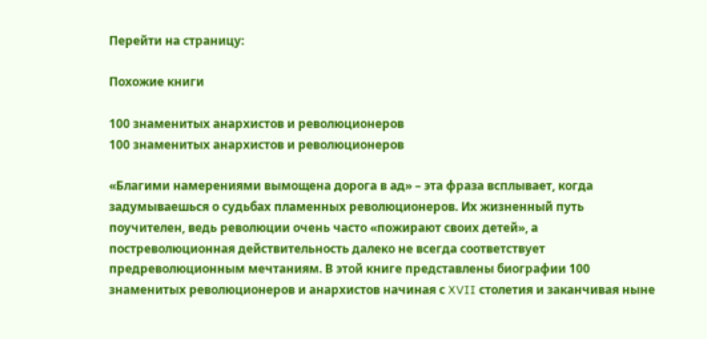Перейти на страницу:

Похожие книги

100 знаменитых анархистов и революционеров
100 знаменитых анархистов и революционеров

«Благими намерениями вымощена дорога в ад» – эта фраза всплывает, когда задумываешься о судьбах пламенных революционеров. Их жизненный путь поучителен, ведь революции очень часто «пожирают своих детей», а постреволюционная действительность далеко не всегда соответствует предреволюционным мечтаниям. В этой книге представлены биографии 100 знаменитых революционеров и анархистов начиная с XVII столетия и заканчивая ныне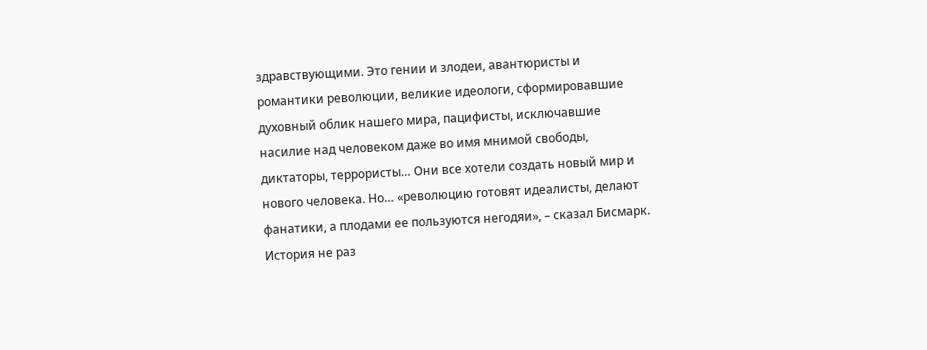здравствующими. Это гении и злодеи, авантюристы и романтики революции, великие идеологи, сформировавшие духовный облик нашего мира, пацифисты, исключавшие насилие над человеком даже во имя мнимой свободы, диктаторы, террористы… Они все хотели создать новый мир и нового человека. Но… «революцию готовят идеалисты, делают фанатики, а плодами ее пользуются негодяи», – сказал Бисмарк. История не раз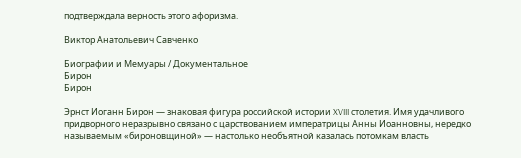подтверждала верность этого афоризма.

Виктор Анатольевич Савченко

Биографии и Мемуары / Документальное
Бирон
Бирон

Эрнст Иоганн Бирон — знаковая фигура российской истории XVIII столетия. Имя удачливого придворного неразрывно связано с царствованием императрицы Анны Иоанновны, нередко называемым «бироновщиной» — настолько необъятной казалась потомкам власть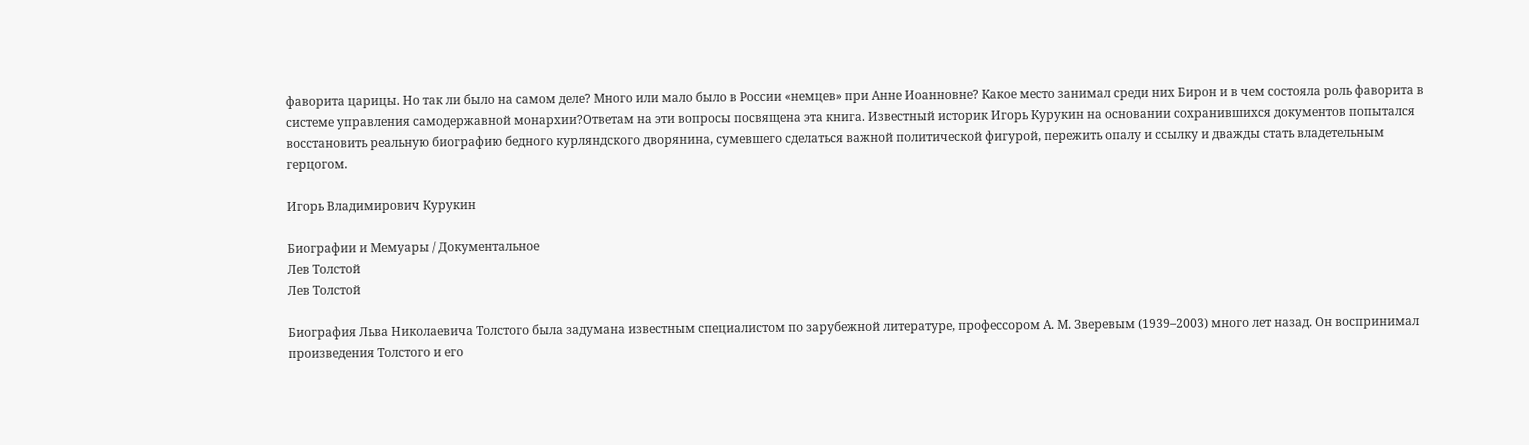фаворита царицы. Но так ли было на самом деле? Много или мало было в России «немцев» при Анне Иоанновне? Какое место занимал среди них Бирон и в чем состояла роль фаворита в системе управления самодержавной монархии?Ответам на эти вопросы посвящена эта книга. Известный историк Игорь Курукин на основании сохранившихся документов попытался восстановить реальную биографию бедного курляндского дворянина, сумевшего сделаться важной политической фигурой, пережить опалу и ссылку и дважды стать владетельным герцогом.

Игорь Владимирович Курукин

Биографии и Мемуары / Документальное
Лев Толстой
Лев Толстой

Биография Льва Николаевича Толстого была задумана известным специалистом по зарубежной литературе, профессором А. М. Зверевым (1939–2003) много лет назад. Он воспринимал произведения Толстого и его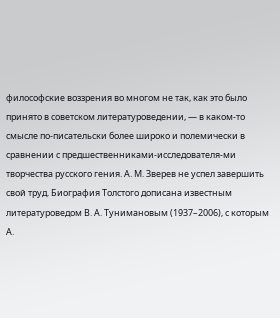философские воззрения во многом не так, как это было принято в советском литературоведении, — в каком-то смысле по-писательски более широко и полемически в сравнении с предшественниками-исследователя-ми творчества русского гения. А. М. Зверев не успел завершить свой труд. Биография Толстого дописана известным литературоведом В. А. Тунимановым (1937–2006), с которым А.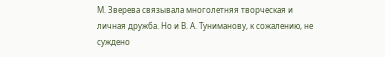М. Зверева связывала многолетняя творческая и личная дружба. Но и В. А. Туниманову, к сожалению, не суждено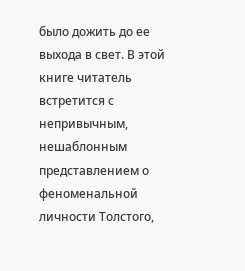было дожить до ее выхода в свет. В этой книге читатель встретится с непривычным, нешаблонным представлением о феноменальной личности Толстого,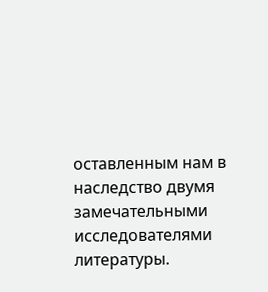оставленным нам в наследство двумя замечательными исследователями литературы.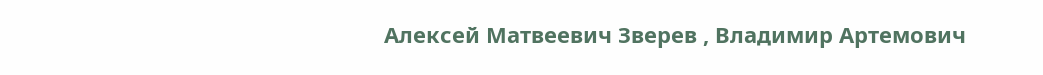Алексей Матвеевич Зверев , Владимир Артемович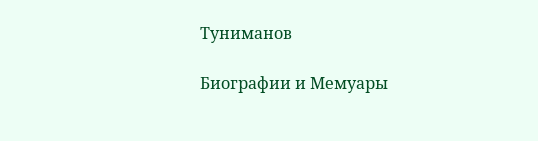Туниманов

Биографии и Мемуары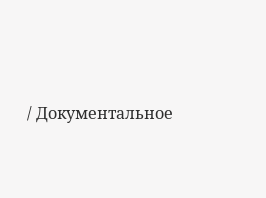/ Документальное